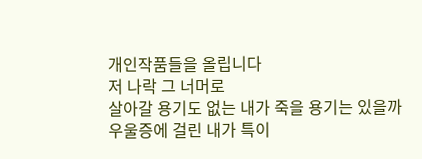개인작품들을 올립니다
저 나락 그 너머로
살아갈 용기도 없는 내가 죽을 용기는 있을까
우울증에 걸린 내가 특이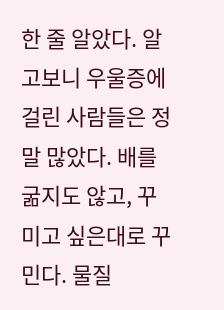한 줄 알았다. 알고보니 우울증에 걸린 사람들은 정말 많았다. 배를 굶지도 않고, 꾸미고 싶은대로 꾸민다. 물질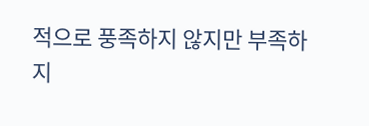적으로 풍족하지 않지만 부족하지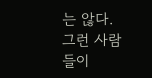는 않다. 그런 사람들이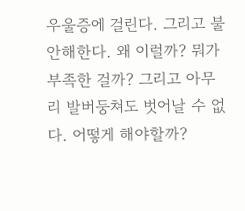우울증에 걸린다. 그리고 불안해한다. 왜 이럴까? 뭐가 부족한 걸까? 그리고 아무리 발버둥쳐도 벗어날 수 없다. 어떻게 해야할까?